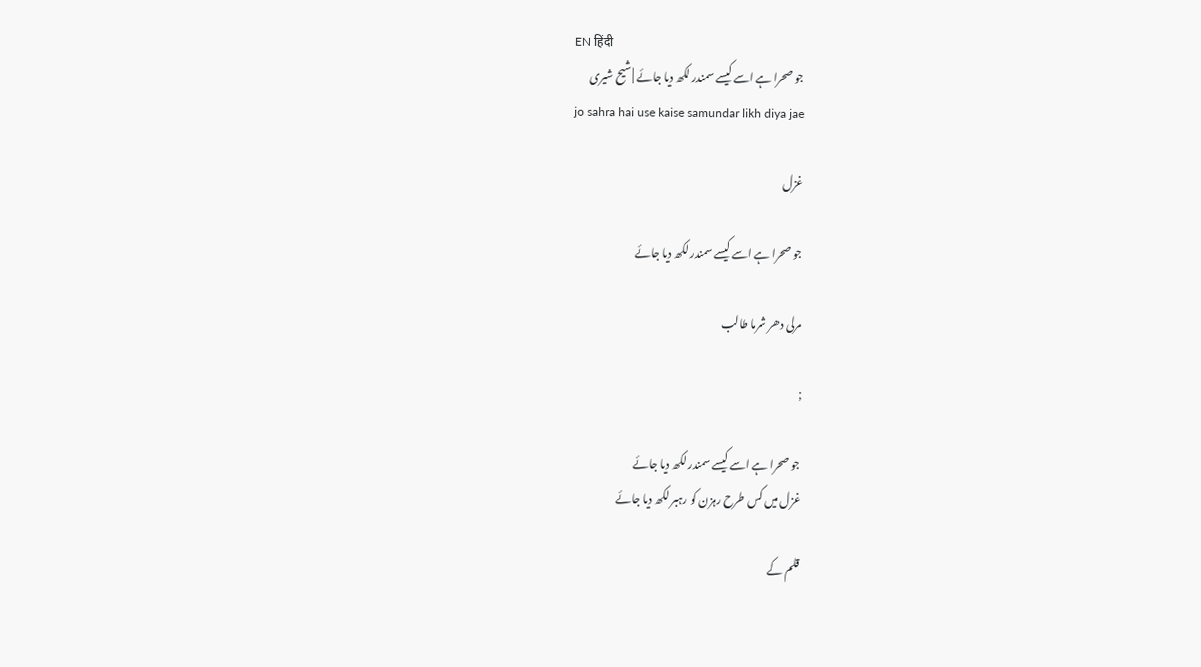EN हिंदी
جو صحرا ہے اسے کیسے سمندر لکھ دیا جائے | شیح شیری
jo sahra hai use kaise samundar likh diya jae

غزل

جو صحرا ہے اسے کیسے سمندر لکھ دیا جائے

مرلی دھر شرما طالب

;

جو صحرا ہے اسے کیسے سمندر لکھ دیا جائے
غزل میں کس طرح رہزن کو رہبر لکھ دیا جائے

قلم کے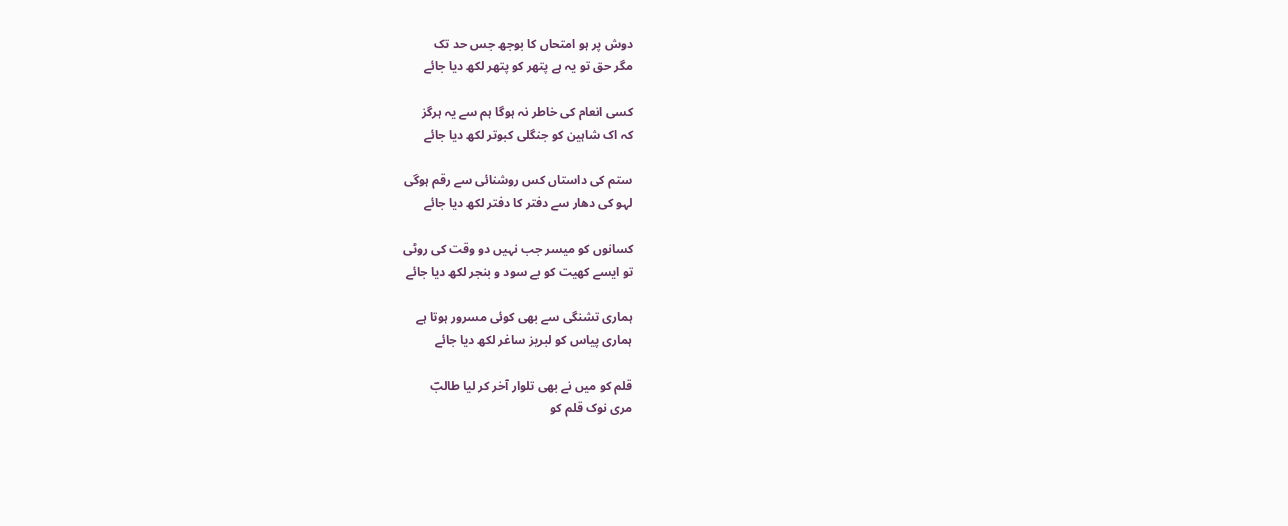دوش پر ہو امتحاں کا بوجھ جس حد تک
مگر حق تو یہ ہے پتھر کو پتھر لکھ دیا جائے

کسی انعام کی خاطر نہ ہوگا ہم سے یہ ہرگز
کہ اک شاہین کو جنگلی کبوتر لکھ دیا جائے

ستم کی داستاں کس روشنائی سے رقم ہوگی
لہو کی دھار سے دفتر کا دفتر لکھ دیا جائے

کسانوں کو میسر جب نہیں دو وقت کی روٹی
تو ایسے کھیت کو بے سود و بنجر لکھ دیا جائے

ہماری تشنگی سے بھی کوئی مسرور ہوتا ہے
ہماری پیاس کو لبریز ساغر لکھ دیا جائے

قلم کو میں نے بھی تلوار آخر کر لیا طالبؔ
مری نوک قلم کو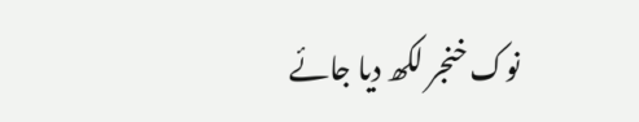نوک خنجر لکھ دیا جائے